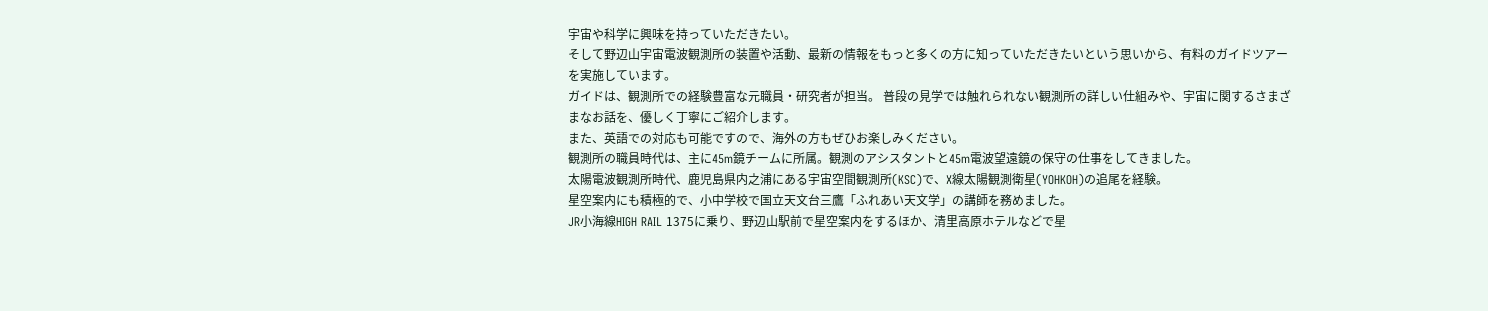宇宙や科学に興味を持っていただきたい。
そして野辺山宇宙電波観測所の装置や活動、最新の情報をもっと多くの方に知っていただきたいという思いから、有料のガイドツアーを実施しています。
ガイドは、観測所での経験豊富な元職員・研究者が担当。 普段の見学では触れられない観測所の詳しい仕組みや、宇宙に関するさまざまなお話を、優しく丁寧にご紹介します。
また、英語での対応も可能ですので、海外の方もぜひお楽しみください。
観測所の職員時代は、主に45m鏡チームに所属。観測のアシスタントと45m電波望遠鏡の保守の仕事をしてきました。
太陽電波観測所時代、鹿児島県内之浦にある宇宙空間観測所(KSC)で、X線太陽観測衛星(YOHKOH)の追尾を経験。
星空案内にも積極的で、小中学校で国立天文台三鷹「ふれあい天文学」の講師を務めました。
JR小海線HIGH RAIL 1375に乗り、野辺山駅前で星空案内をするほか、清里高原ホテルなどで星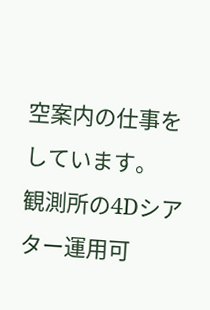空案内の仕事をしています。
観測所の4Dシアター運用可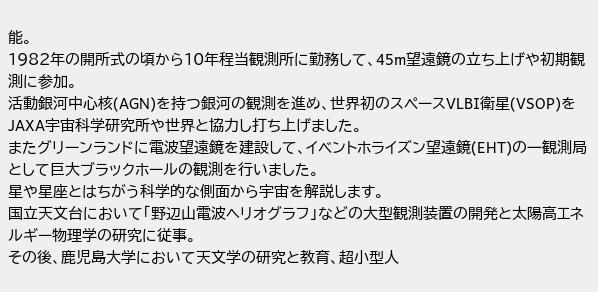能。
1982年の開所式の頃から10年程当観測所に勤務して、45m望遠鏡の立ち上げや初期観測に参加。
活動銀河中心核(AGN)を持つ銀河の観測を進め、世界初のスペースVLBI衛星(VSOP)をJAXA宇宙科学研究所や世界と協力し打ち上げました。
またグリーンランドに電波望遠鏡を建設して、イベントホライズン望遠鏡(EHT)の一観測局として巨大ブラックホールの観測を行いました。
星や星座とはちがう科学的な側面から宇宙を解説します。
国立天文台において「野辺山電波ヘリオグラフ」などの大型観測装置の開発と太陽高エネルギー物理学の研究に従事。
その後、鹿児島大学において天文学の研究と教育、超小型人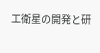工衛星の開発と研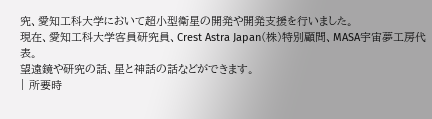究、愛知工科大学において超小型衛星の開発や開発支援を行いました。
現在、愛知工科大学客員研究員、Crest Astra Japan(株)特別顧問、MASA宇宙夢工房代表。
望遠鏡や研究の話、星と神話の話などができます。
| 所要時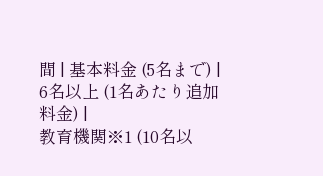間 | 基本料金 (5名まで) |
6名以上 (1名あたり追加料金) |
教育機関※1 (10名以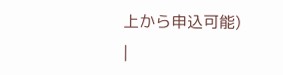上から申込可能) |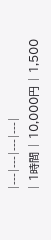|---|---|---|---|
| 1時間 | 10,000円 | 1,500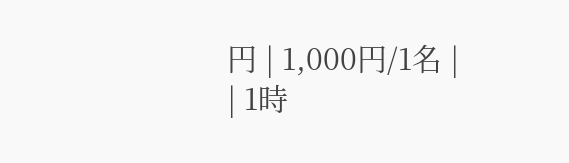円 | 1,000円/1名 |
| 1時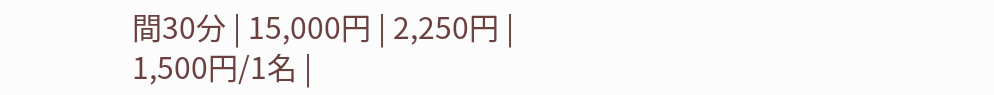間30分 | 15,000円 | 2,250円 | 1,500円/1名 |